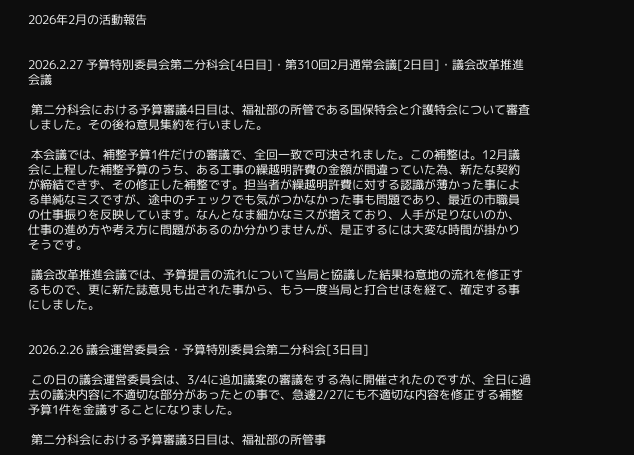2026年2月の活動報告


2026.2.27 予算特別委員会第二分科会[4日目]・第310回2月通常会議[2日目]・議会改革推進会議

 第二分科会における予算審議4日目は、福祉部の所管である国保特会と介護特会について審査しました。その後ね意見集約を行いました。

 本会議では、補整予算1件だけの審議で、全回一致で可決されました。この補整は。12月議会に上程した補整予算のうち、ある工事の繰越明許費の金額が間違っていた為、新たな契約が締結できず、その修正した補整です。担当者が繰越明許費に対する認識が薄かった事による単純なミスですが、途中のチェックでも気がつかなかった事も問題であり、最近の市職員の仕事振りを反映しています。なんとなま細かなミスが増えており、人手が足りないのか、仕事の進め方や考え方に問題があるのか分かりませんが、是正するには大変な時間が掛かりそうです。

 議会改革推進会議では、予算提言の流れについて当局と協議した結果ね意地の流れを修正するもので、更に新た誌意見も出された事から、もう一度当局と打合せほを経て、確定する事にしました。


2026.2.26 議会運営委員会・予算特別委員会第二分科会[3日目]

 この日の議会運営委員会は、3/4に追加議案の審議をする為に開催されたのですが、全日に過去の議決内容に不適切な部分があったとの事で、急遽2/27にも不適切な内容を修正する補整予算1件を金議することになりました。

 第二分科会における予算審議3日目は、福祉部の所管事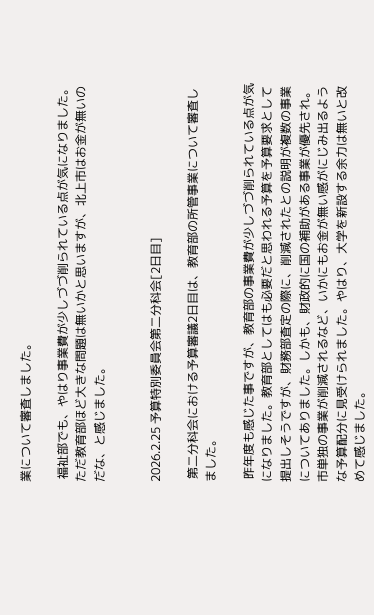業について審査しました。

 福祉部でも、やはり事業費が少しづづ削られている点が気になりました。ただ教育部ほど大きな問題は無いかと思いますが、北上市はお金が無いのだな、と感じました。


2026.2.25 予算特別委員会第二分科会[2日目]

 第二分科会における予算審議2日目は、教育部の所管事業について審査しました。

 昨年度も感じた事ですが、教育部の事業費が少しづづ削られている点が気になりました。教育部としてはも必要だと思われる予算を予算要求として提出しそうですが、財務部査定の際に、削減されたとの説明が複数の事業についてありました。しかも、財政的に国の補助がある事業が優先され。市単独の事業が削減されるなど、いかにもお金が無い感がにじみ出るような予算配分に見受けられました。やはり、大学を新設する余力は無いと改めて感じました。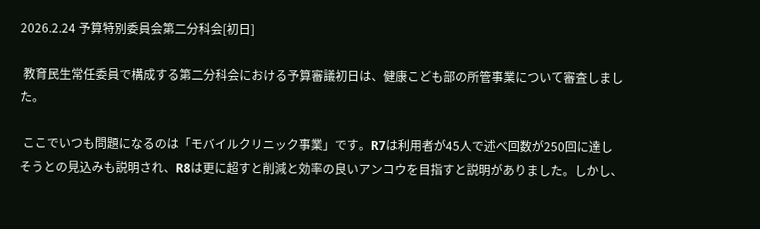2026.2.24 予算特別委員会第二分科会[初日]

 教育民生常任委員で構成する第二分科会における予算審議初日は、健康こども部の所管事業について審査しました。

 ここでいつも問題になるのは「モバイルクリニック事業」です。R7は利用者が45人で述べ回数が250回に達しそうとの見込みも説明され、R8は更に超すと削減と効率の良いアンコウを目指すと説明がありました。しかし、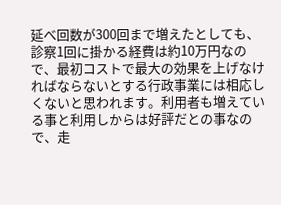延べ回数が300回まで増えたとしても、診察1回に掛かる経費は約10万円なので、最初コストで最大の効果を上げなければならないとする行政事業には相応しくないと思われます。利用者も増えている事と利用しからは好評だとの事なので、走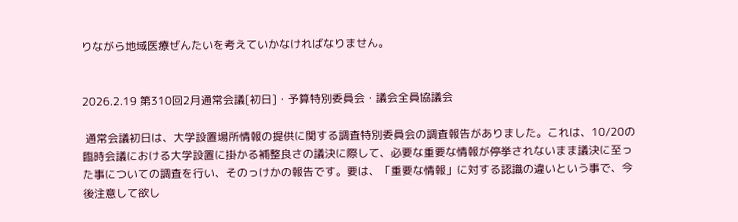りながら地域医療ぜんたいを考えていかなければなりません。


2026.2.19 第310回2月通常会議[初日]・予算特別委員会・議会全員協議会

 通常会議初日は、大学設置場所情報の提供に関する調査特別委員会の調査報告がありました。これは、10/20の臨時会議における大学設置に掛かる補整良さの議決に際して、必要な重要な情報が停挙されないまま議決に至った事についての調査を行い、そのっけかの報告です。要は、「重要な情報」に対する認識の違いという事で、今後注意して欲し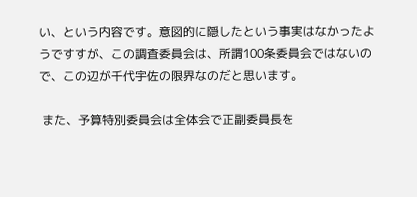い、という内容です。意図的に隠したという事実はなかったようですすが、この調査委員会は、所謂100条委員会ではないので、この辺が千代宇佐の限界なのだと思います。

 また、予算特別委員会は全体会で正副委員長を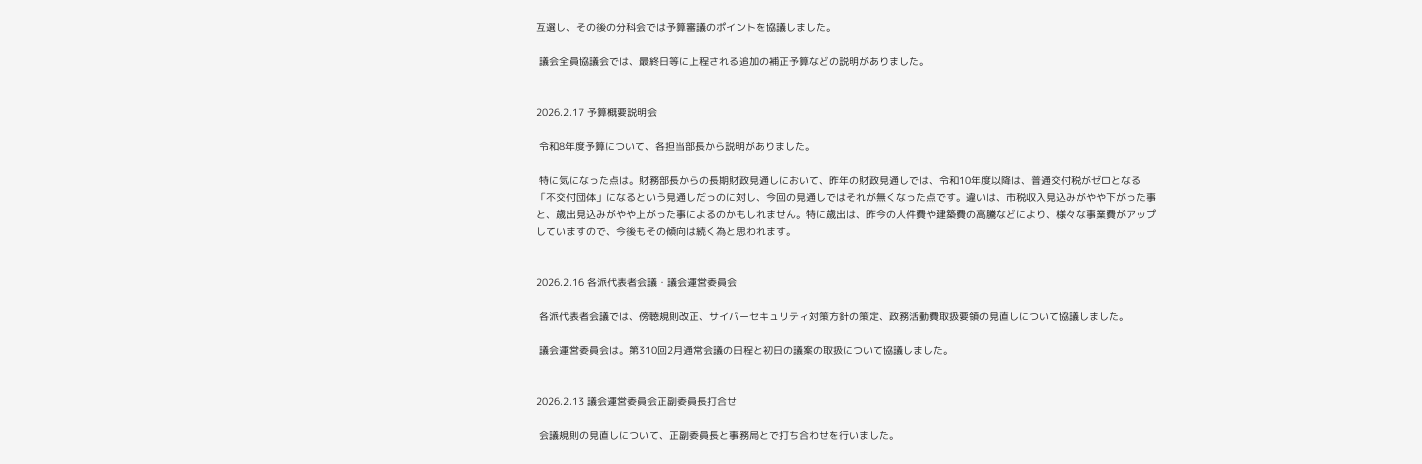互選し、その後の分科会では予算審議のポイントを協議しました。

 議会全員協議会では、最終日等に上程される追加の補正予算などの説明がありました。


2026.2.17 予算概要説明会

 令和8年度予算について、各担当部長から説明がありました。

 特に気になった点は。財務部長からの長期財政見通しにおいて、昨年の財政見通しでは、令和10年度以降は、普通交付税がゼロとなる「不交付団体」になるという見通しだっのに対し、今回の見通しではそれが無くなった点です。違いは、市税収入見込みがやや下がった事と、歳出見込みがやや上がった事によるのかもしれません。特に歳出は、昨今の人件費や建築費の高騰などにより、様々な事業費がアップしていますので、今後もその傾向は続く為と思われます。


2026.2.16 各派代表者会議・議会運営委員会

 各派代表者会議では、傍聴規則改正、サイバーセキュリティ対策方針の策定、政務活動費取扱要領の見直しについて協議しました。

 議会運営委員会は。第310回2月通常会議の日程と初日の議案の取扱について協議しました。


2026.2.13 議会運営委員会正副委員長打合せ

 会議規則の見直しについて、正副委員長と事務局とで打ち合わせを行いました。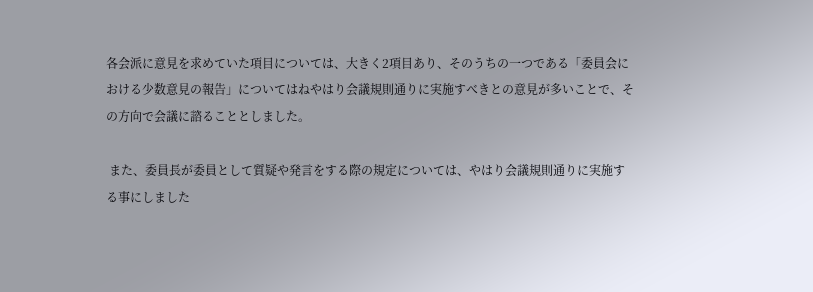各会派に意見を求めていた項目については、大きく2項目あり、そのうちの一つである「委員会における少数意見の報告」についてはねやはり会議規則通りに実施すべきとの意見が多いことで、その方向で会議に諮ることとしました。

 また、委員長が委員として質疑や発言をする際の規定については、やはり会議規則通りに実施する事にしました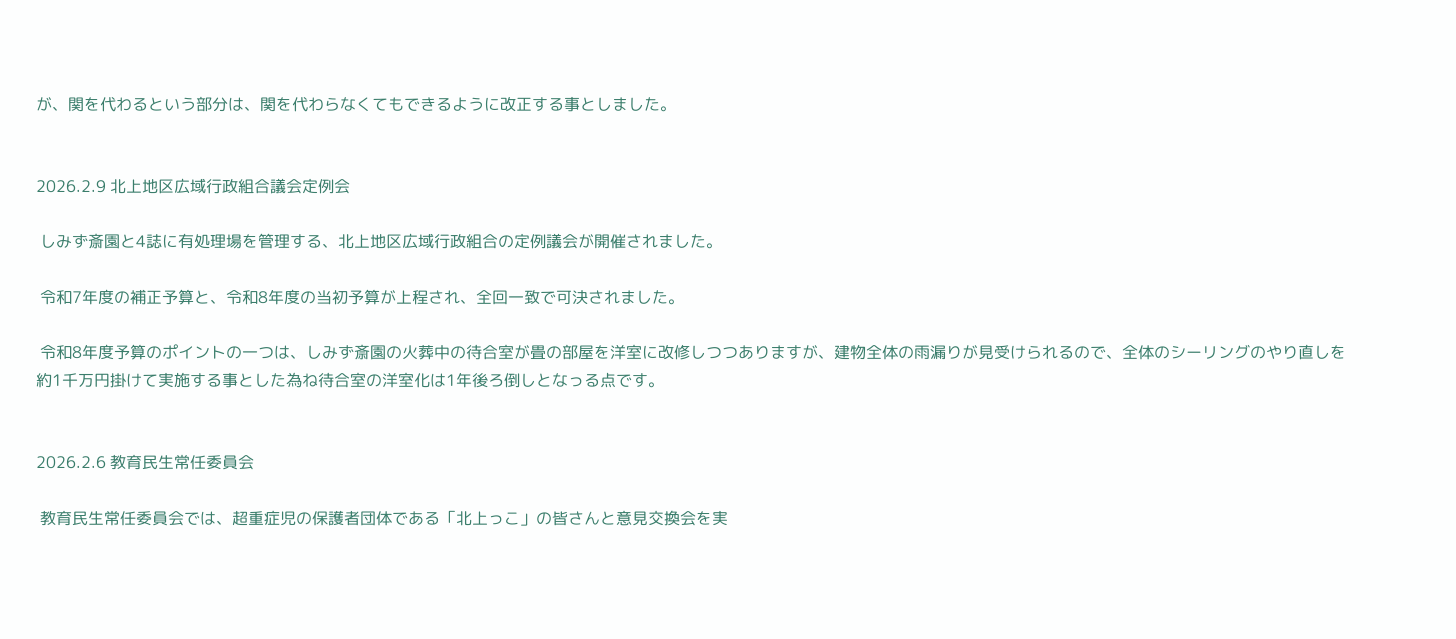が、関を代わるという部分は、関を代わらなくてもできるように改正する事としました。


2026.2.9 北上地区広域行政組合議会定例会

 しみず斎園と4誌に有処理場を管理する、北上地区広域行政組合の定例議会が開催されました。

 令和7年度の補正予算と、令和8年度の当初予算が上程され、全回一致で可決されました。

 令和8年度予算のポイントの一つは、しみず斎園の火葬中の待合室が畳の部屋を洋室に改修しつつありますが、建物全体の雨漏りが見受けられるので、全体のシーリングのやり直しを約1千万円掛けて実施する事とした為ね待合室の洋室化は1年後ろ倒しとなっる点です。


2026.2.6 教育民生常任委員会

 教育民生常任委員会では、超重症児の保護者団体である「北上っこ」の皆さんと意見交換会を実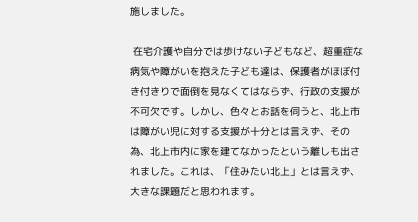施しました。

 在宅介護や自分では歩けない子どもなど、超重症な病気や障がいを抱えた子ども達は、保護者がほぼ付き付きりで面倒を見なくてはならず、行政の支援が不可欠です。しかし、色々とお話を伺うと、北上市は障がい児に対する支援が十分とは言えず、その為、北上市内に家を建てなかったという離しも出されました。これは、「住みたい北上」とは言えず、大きな課題だと思われます。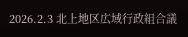2026.2.3 北上地区広域行政組合議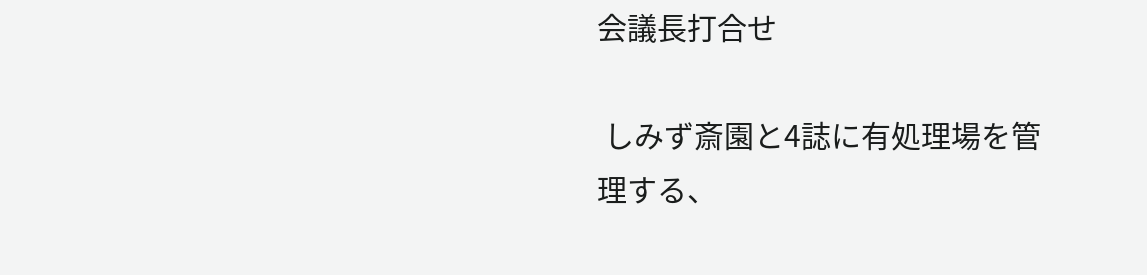会議長打合せ

 しみず斎園と4誌に有処理場を管理する、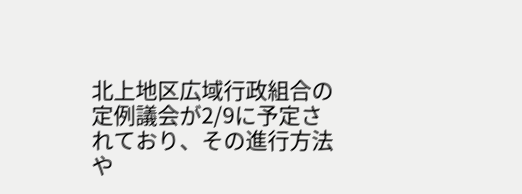北上地区広域行政組合の定例議会が2/9に予定されており、その進行方法や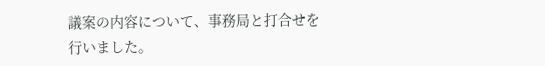議案の内容について、事務局と打合せを行いました。